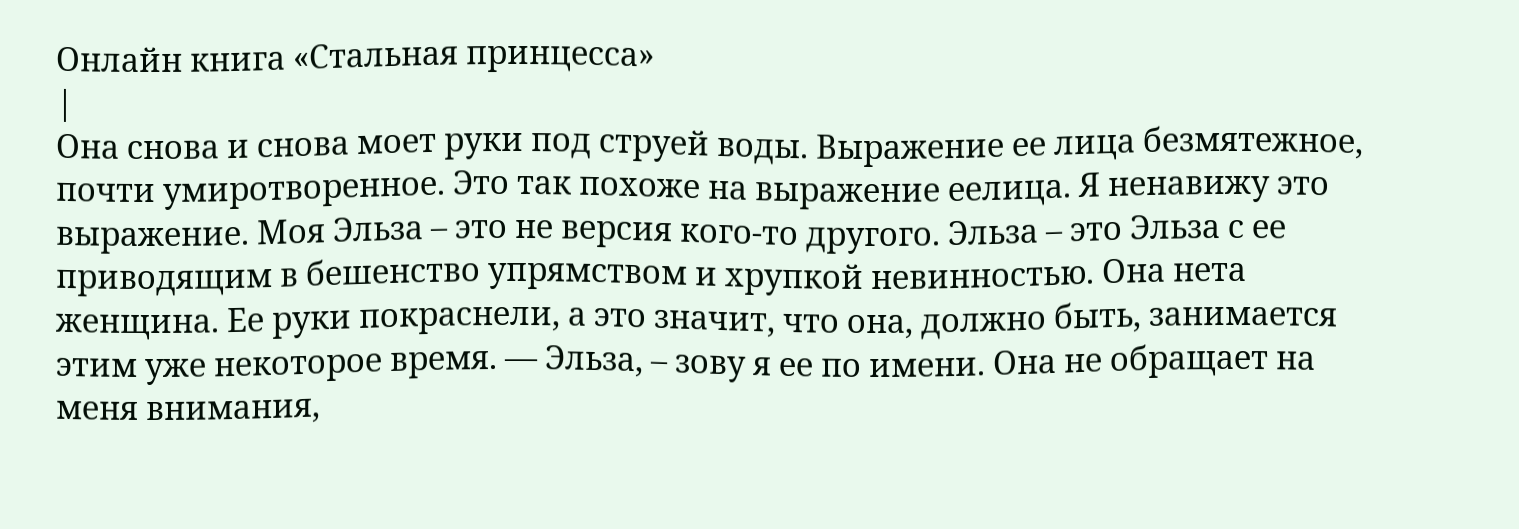Онлайн книга «Стальная принцесса»
|
Она снова и снова моет руки под струей воды. Выражение ее лица безмятежное, почти умиротворенное. Это так похоже на выражение еелица. Я ненавижу это выражение. Моя Эльза – это не версия кого-то другого. Эльза – это Эльза с ее приводящим в бешенство упрямством и хрупкой невинностью. Она нета женщина. Ее руки покраснели, а это значит, что она, должно быть, занимается этим уже некоторое время. — Эльза, – зову я ее по имени. Она не обращает на меня внимания,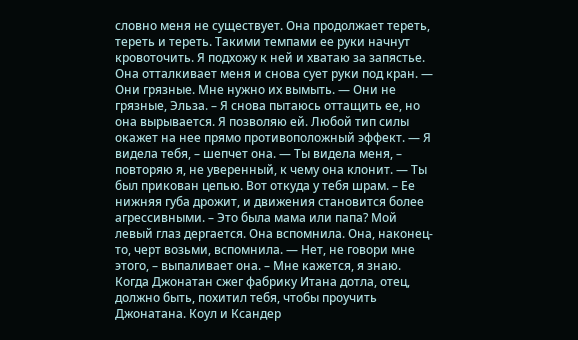словно меня не существует. Она продолжает тереть, тереть и тереть. Такими темпами ее руки начнут кровоточить. Я подхожу к ней и хватаю за запястье. Она отталкивает меня и снова сует руки под кран. — Они грязные. Мне нужно их вымыть. — Они не грязные, Эльза. – Я снова пытаюсь оттащить ее, но она вырывается. Я позволяю ей. Любой тип силы окажет на нее прямо противоположный эффект. — Я видела тебя, – шепчет она. — Ты видела меня, – повторяю я, не уверенный, к чему она клонит. — Ты был прикован цепью. Вот откуда у тебя шрам. – Ее нижняя губа дрожит, и движения становится более агрессивными. – Это была мама или папа? Мой левый глаз дергается. Она вспомнила. Она, наконец-то, черт возьми, вспомнила. — Нет, не говори мне этого, – выпаливает она. – Мне кажется, я знаю. Когда Джонатан сжег фабрику Итана дотла, отец, должно быть, похитил тебя, чтобы проучить Джонатана. Коул и Ксандер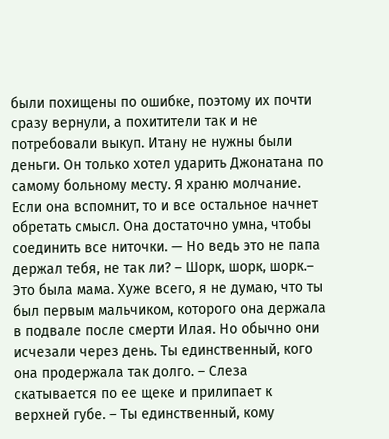были похищены по ошибке, поэтому их почти сразу вернули, а похитители так и не потребовали выкуп. Итану не нужны были деньги. Он только хотел ударить Джонатана по самому больному месту. Я храню молчание. Если она вспомнит, то и все остальное начнет обретать смысл. Она достаточно умна, чтобы соединить все ниточки. — Но ведь это не папа держал тебя, не так ли? – Шорк, шорк, шорк.– Это была мама. Хуже всего, я не думаю, что ты был первым мальчиком, которого она держала в подвале после смерти Илая. Но обычно они исчезали через день. Ты единственный, кого она продержала так долго. – Слеза скатывается по ее щеке и прилипает к верхней губе. – Ты единственный, кому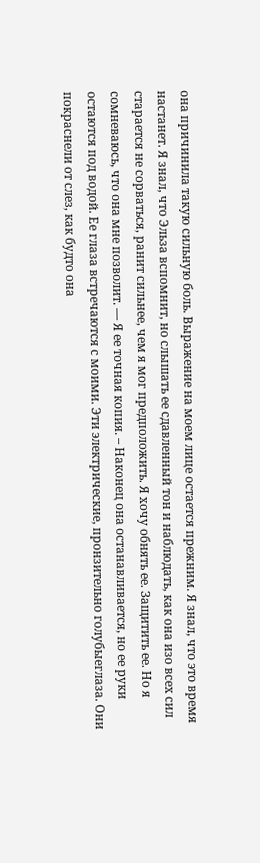она причинила такую сильную боль. Выражение на моем лице остается прежним. Я знал, что это время настанет. Я знал, что Эльза вспомнит, но слышать ее сдавленный тон и наблюдать, как она изо всех сил старается не сорваться, ранит сильнее, чем я мог предположить. Я хочу обнять ее. Защитить ее. Но я сомневаюсь, что она мне позволит. — Я ее точная копия. – Наконец она останавливается, но ее руки остаются под водой. Ее глаза встречаются с моими. Эти электрические, пронзительно голубыеглаза. Они покраснели от слез, как будто она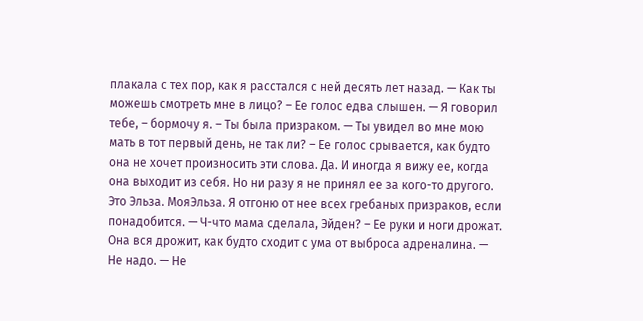плакала с тех пор, как я расстался с ней десять лет назад. — Как ты можешь смотреть мне в лицо? – Ее голос едва слышен. — Я говорил тебе, – бормочу я. – Ты была призраком. — Ты увидел во мне мою мать в тот первый день, не так ли? – Ее голос срывается, как будто она не хочет произносить эти слова. Да. И иногда я вижу ее, когда она выходит из себя. Но ни разу я не принял ее за кого-то другого. Это Эльза. МояЭльза. Я отгоню от нее всех гребаных призраков, если понадобится. — Ч-что мама сделала, Эйден? – Ее руки и ноги дрожат. Она вся дрожит, как будто сходит с ума от выброса адреналина. — Не надо. — Не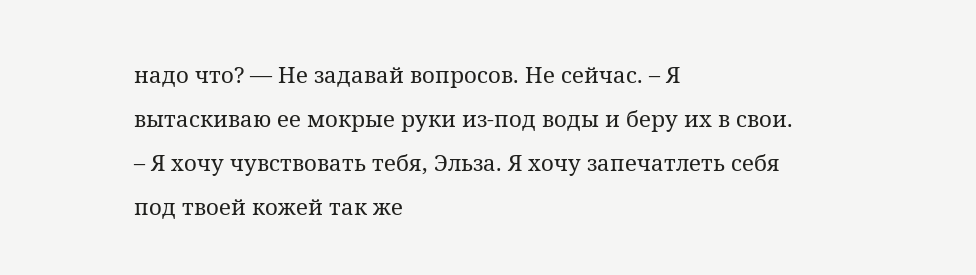надо что? — Не задавай вопросов. Не сейчас. – Я вытаскиваю ее мокрые руки из-под воды и беру их в свои. – Я хочу чувствовать тебя, Эльза. Я хочу запечатлеть себя под твоей кожей так же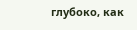глубоко, как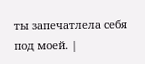ты запечатлела себя под моей. |